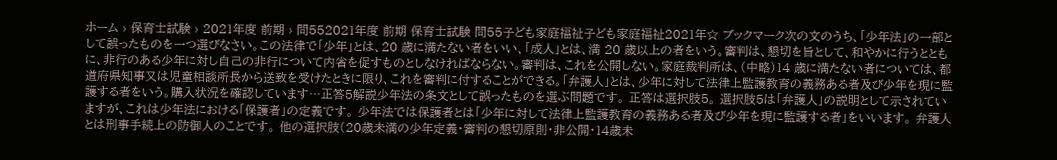ホーム › 保育士試験 › 2021年度 前期 › 問552021年度 前期 保育士試験 問55子ども家庭福祉子ども家庭福祉2021年☆ ブックマーク次の文のうち、「少年法」の一部として誤ったものを一つ選びなさい。この法律で「少年」とは、20 歳に満たない者をいい、「成人」とは、満 20 歳以上の者をいう。審判は、懇切を旨として、和やかに行うとともに、非行のある少年に対し自己の非行について内省を促すものとしなければならない。審判は、これを公開しない。家庭裁判所は、(中略)14 歳に満たない者については、都道府県知事又は児童相談所長から送致を受けたときに限り、これを審判に付することができる。「弁護人」とは、少年に対して法律上監護教育の義務ある者及び少年を現に監護する者をいう。購入状況を確認しています…正答5解説少年法の条文として誤ったものを選ぶ問題です。 正答は選択肢5。 選択肢5は「弁護人」の説明として示されていますが、これは少年法における「保護者」の定義です。 少年法では保護者とは「少年に対して法律上監護教育の義務ある者及び少年を現に監護する者」をいいます。 弁護人とは刑事手続上の防御人のことです。 他の選択肢(20歳未満の少年定義・審判の懇切原則・非公開・14歳未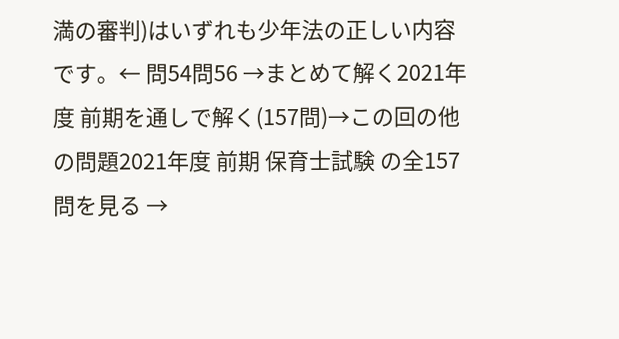満の審判)はいずれも少年法の正しい内容です。← 問54問56 →まとめて解く2021年度 前期を通しで解く(157問)→この回の他の問題2021年度 前期 保育士試験 の全157問を見る →